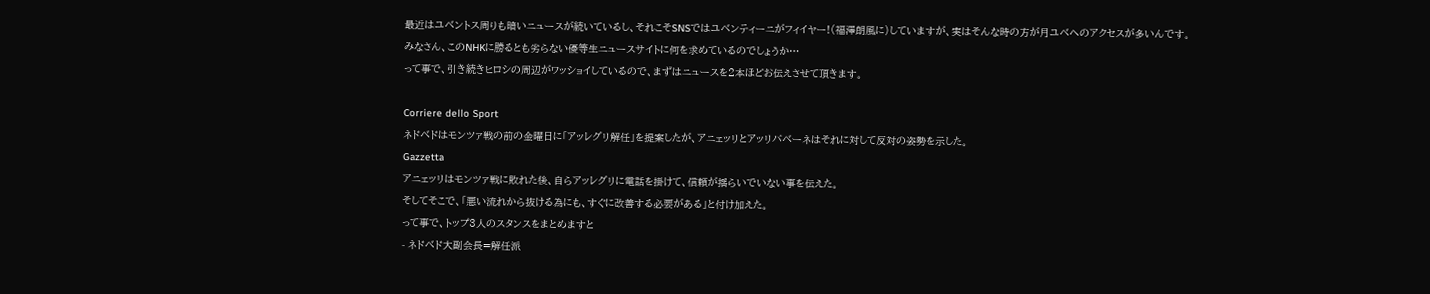最近はユベントス周りも暗いニュースが続いているし、それこそSNSではユベンティーニがフィイヤー!(福澤朗風に)していますが、実はそんな時の方が月ユベへのアクセスが多いんです。
みなさん、このNHKに勝るとも劣らない優等生ニュースサイトに何を求めているのでしょうか…
って事で、引き続きヒロシの周辺がワッショイしているので、まずはニュースを2本ほどお伝えさせて頂きます。

Corriere dello Sport
ネドベドはモンツァ戦の前の金曜日に「アッレグリ解任」を提案したが、アニェッリとアッリバベーネはそれに対して反対の姿勢を示した。
Gazzetta
アニェッリはモンツァ戦に敗れた後、自らアッレグリに電話を掛けて、信頼が揺らいでいない事を伝えた。
そしてそこで、「悪い流れから抜ける為にも、すぐに改善する必要がある」と付け加えた。
って事で、トップ3人のスタンスをまとめますと
- ネドベド大副会長=解任派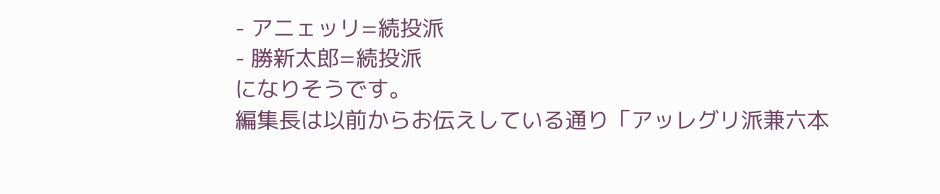- アニェッリ=続投派
- 勝新太郎=続投派
になりそうです。
編集長は以前からお伝えしている通り「アッレグリ派兼六本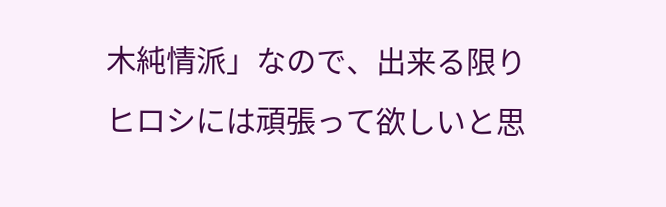木純情派」なので、出来る限りヒロシには頑張って欲しいと思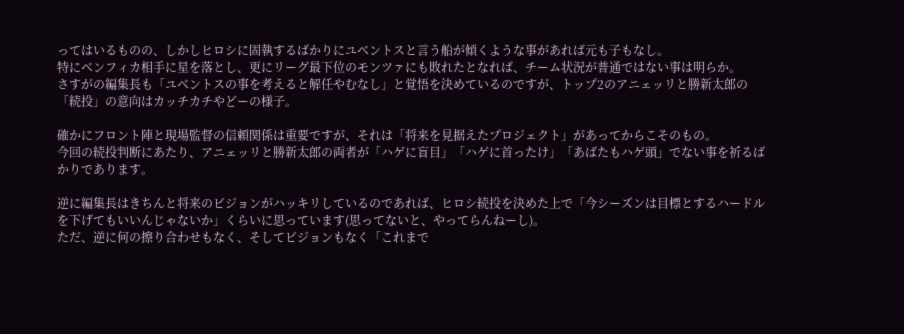ってはいるものの、しかしヒロシに固執するばかりにユベントスと言う船が傾くような事があれば元も子もなし。
特にベンフィカ相手に星を落とし、更にリーグ最下位のモンツァにも敗れたとなれば、チーム状況が普通ではない事は明らか。
さすがの編集長も「ユベントスの事を考えると解任やむなし」と覚悟を決めているのですが、トップ2のアニェッリと勝新太郎の「続投」の意向はカッチカチやどーの様子。

確かにフロント陣と現場監督の信頼関係は重要ですが、それは「将来を見据えたプロジェクト」があってからこそのもの。
今回の続投判断にあたり、アニェッリと勝新太郎の両者が「ハゲに盲目」「ハゲに首ったけ」「あばたもハゲ頭」でない事を祈るばかりであります。

逆に編集長はきちんと将来のビジョンがハッキリしているのであれば、ヒロシ続投を決めた上で「今シーズンは目標とするハードルを下げてもいいんじゃないか」くらいに思っています(思ってないと、やってらんねーし)。
ただ、逆に何の擦り合わせもなく、そしてビジョンもなく「これまで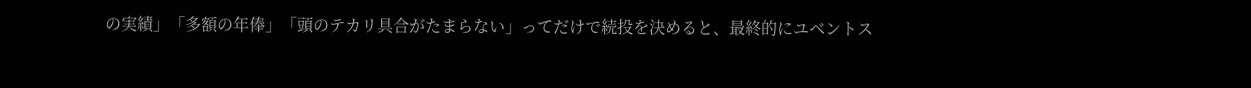の実績」「多額の年俸」「頭のテカリ具合がたまらない」ってだけで続投を決めると、最終的にユベントス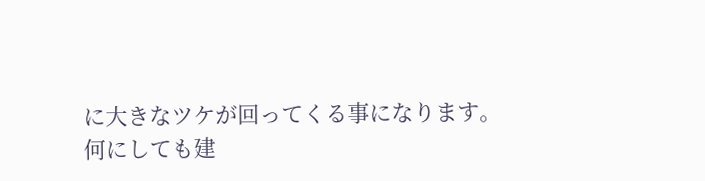に大きなツケが回ってくる事になります。
何にしても建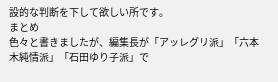設的な判断を下して欲しい所です。
まとめ
色々と書きましたが、編集長が「アッレグリ派」「六本木純情派」「石田ゆり子派」で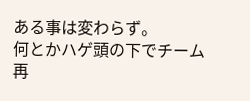ある事は変わらず。
何とかハゲ頭の下でチーム再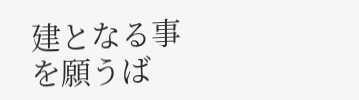建となる事を願うば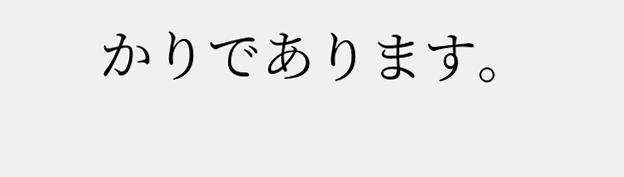かりであります。